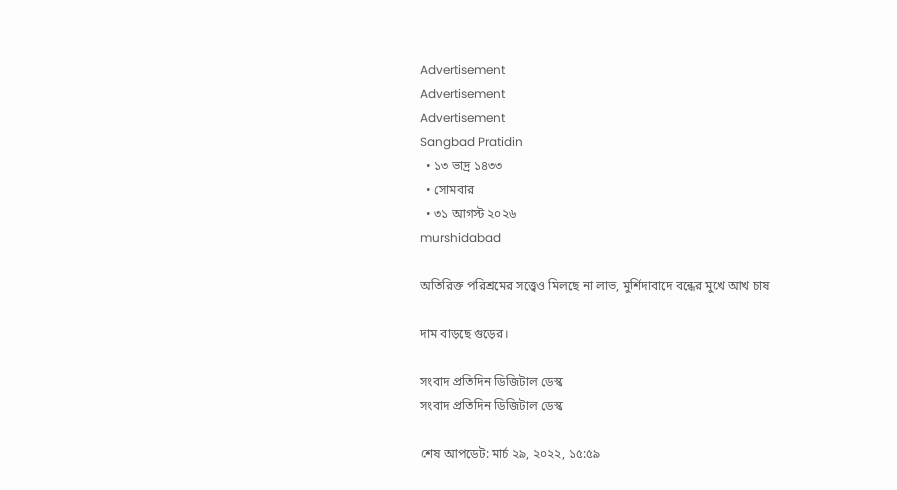Advertisement
Advertisement
Advertisement
Sangbad Pratidin
  • ১৩ ভাদ্র ১৪৩৩
  • সোমবার
  • ৩১ আগস্ট ২০২৬
murshidabad

অতিরিক্ত পরিশ্রমের সত্ত্বেও মিলছে না লাভ, মুর্শিদাবাদে বন্ধের মুখে আখ চাষ

দাম বাড়ছে গুড়ের।

সংবাদ প্রতিদিন ডিজিটাল ডেস্ক
সংবাদ প্রতিদিন ডিজিটাল ডেস্ক

শেষ আপডেট: মার্চ ২৯, ২০২২, ১৫:৫৯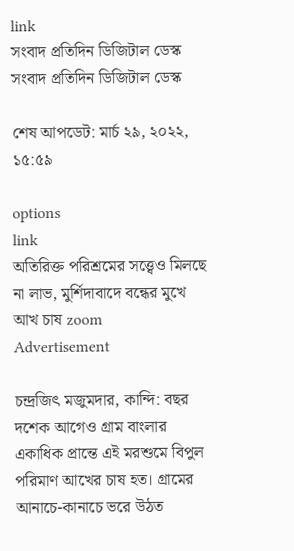link
সংবাদ প্রতিদিন ডিজিটাল ডেস্ক
সংবাদ প্রতিদিন ডিজিটাল ডেস্ক

শেষ আপডেট: মার্চ ২৯, ২০২২, ১৫:৫৯

options
link
অতিরিক্ত পরিশ্রমের সত্ত্বেও মিলছে না লাভ, মুর্শিদাবাদে বন্ধের মুখে আখ চাষ zoom
Advertisement

চন্দ্রজিৎ মজুমদার, কান্দি: বছর দশেক আগেও গ্রাম বাংলার একাধিক প্রান্তে এই মরশুমে বিপুল পরিমাণ আখের চাষ হত। গ্রামের আনাচে-কানাচে ভরে উঠত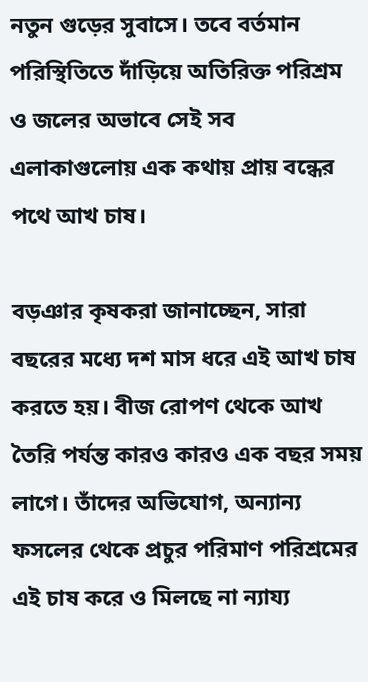নতুন গুড়ের সুবাসে। তবে বর্তমান পরিস্থিতিতে দাঁড়িয়ে অতিরিক্ত পরিশ্রম ও জলের অভাবে সেই সব এলাকাগুলোয় এক কথায় প্রায় বন্ধের পথে আখ চাষ।

বড়ঞার কৃষকরা জানাচ্ছেন, সারা বছরের মধ্যে দশ মাস ধরে এই আখ চাষ করতে হয়। বীজ রোপণ থেকে আখ তৈরি পর্যন্ত কারও কারও এক বছর সময় লাগে। তাঁদের অভিযোগ, অন্যান্য ফসলের থেকে প্রচুর পরিমাণ পরিশ্রমের এই চাষ করে ও মিলছে না ন্যায্য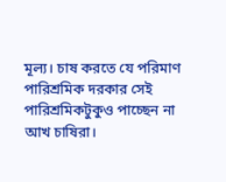মূল্য। চাষ করতে যে পরিমাণ পারিশ্রমিক দরকার সেই পারিশ্রমিকটুকুও পাচ্ছেন না আখ চাষিরা।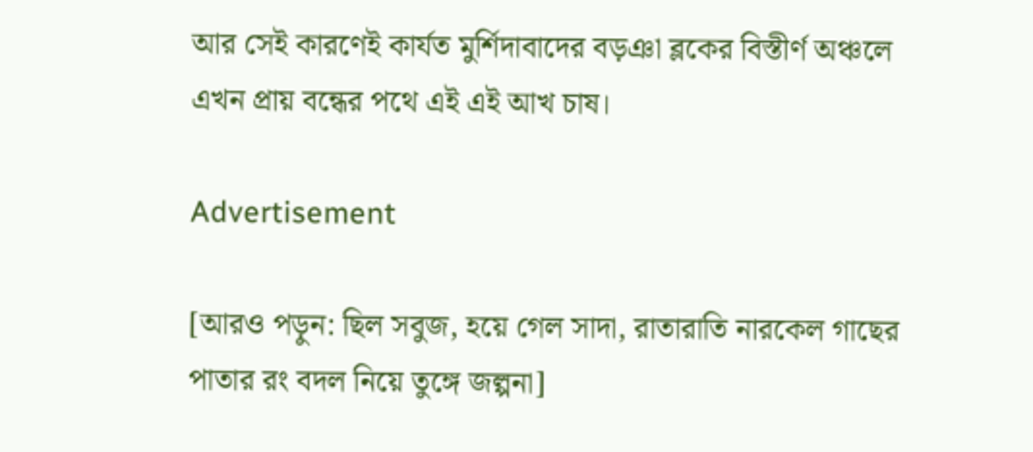আর সেই কারণেই কার্যত মুর্শিদাবাদের বড়ঞা ব্লকের বিস্তীর্ণ অঞ্চলে এখন প্রায় বন্ধের পথে এই এই আখ চাষ।

Advertisement

[আরও পড়ুন: ছিল সবুজ, হয়ে গেল সাদা, রাতারাতি নারকেল গাছের পাতার রং বদল নিয়ে তুঙ্গে জল্পনা]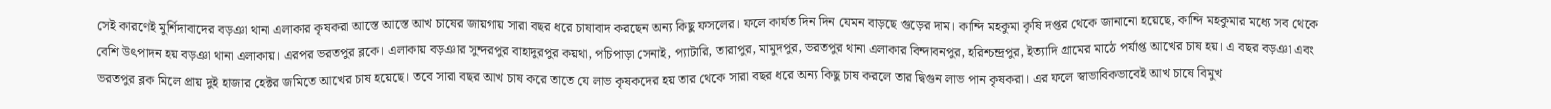সেই কারণেই মুর্শিদাবাদের বড়ঞা থানা এলাকার কৃষকরা আস্তে আস্তে আখ চাষের জায়গায় সারা বছর ধরে চাষাবাদ করছেন অন্য কিছু ফসলের। ফলে কার্যত দিন দিন যেমন বাড়ছে গুড়ের দাম। কান্দি মহকুমা কৃষি দপ্তর থেকে জানানো হয়েছে, কান্দি মহকুমার মধ্যে সব থেকে বেশি উৎপাদন হয় বড়ঞা থানা এলাকায়। এরপর ভরতপুর ব্লকে। এলাকায় বড়ঞার সুন্দরপুর বাহাদুরপুর কয়থা, পচিপাড়া সেনাই, প্যাটারি, তারাপুর, মামুদপুর, ভরতপুর থানা এলাকার বিন্দাবনপুর, হরিশ্চন্দ্রপুর, ইত্যাদি গ্রামের মাঠে পর্যাপ্ত আখের চাষ হয়। এ বছর বড়ঞা এবং ভরতপুর ব্লক মিলে প্রায় দুই হাজার হেক্টর জমিতে আখের চাষ হয়েছে। তবে সারা বছর আখ চাষ করে তাতে যে লাভ কৃষকদের হয় তার থেকে সারা বছর ধরে অন্য কিছু চাষ করলে তার দ্বিগুন লাভ পান কৃষকরা। এর ফলে স্বাভাবিকভাবেই আখ চাষে বিমুখ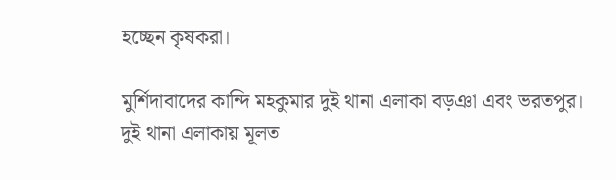হচ্ছেন কৃষকরা।

মুর্শিদাবাদের কান্দি মহকুমার দুই থানা এলাকা বড়ঞা এবং ভরতপুর। দুই থানা এলাকায় মূলত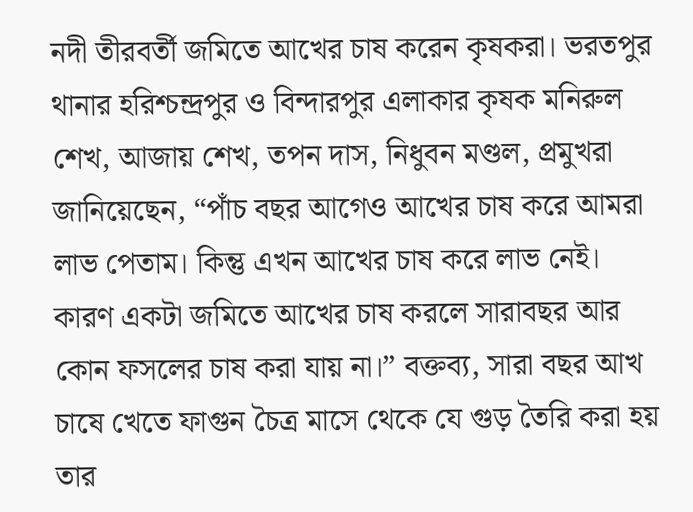নদী তীরবর্তী জমিতে আখের চাষ করেন কৃষকরা। ভরতপুর থানার হরিশ্চন্দ্রপুর ও বিন্দারপুর এলাকার কৃষক মনিরুল শেখ, আজায় শেখ, তপন দাস, নিধুবন মণ্ডল, প্রমুখরা জানিয়েছেন, “পাঁচ বছর আগেও আখের চাষ করে আমরা লাভ পেতাম। কিন্তু এখন আখের চাষ করে লাভ নেই। কারণ একটা জমিতে আখের চাষ করলে সারাবছর আর কোন ফসলের চাষ করা যায় না।” বক্তব্য, সারা বছর আখ চাষে খেতে ফাগুন চৈত্র মাসে থেকে যে গুড় তৈরি করা হয় তার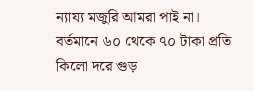ন্যায্য মজুরি আমরা পাই না। বর্তমানে ৬০ থেকে ৭০ টাকা প্রতি কিলো দরে গুড়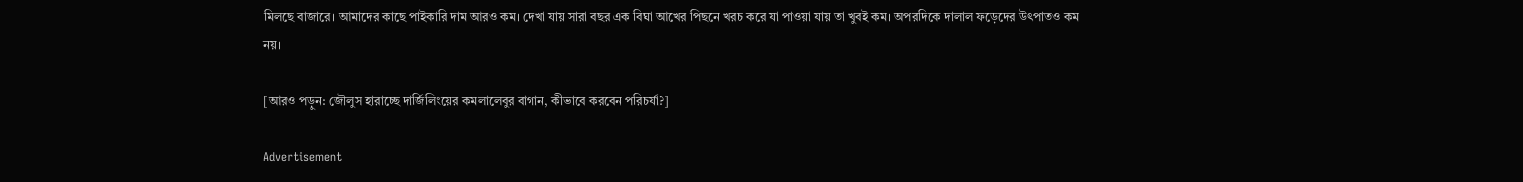মিলছে বাজারে। আমাদের কাছে পাইকারি দাম আরও কম। দেখা যায় সারা বছর এক বিঘা আখের পিছনে খরচ করে যা পাওয়া যায় তা খুবই কম। অপরদিকে দালাল ফড়েদের উৎপাতও কম নয়।

[আরও পড়ুন: জৌলুস হারাচ্ছে দার্জিলিংয়ের কমলালেবুর বাগান, কীভাবে করবেন পরিচর্যা?]

Advertisement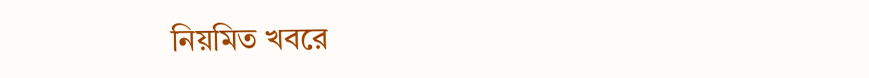নিয়মিত খবরে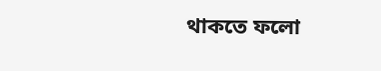থাকতে ফলো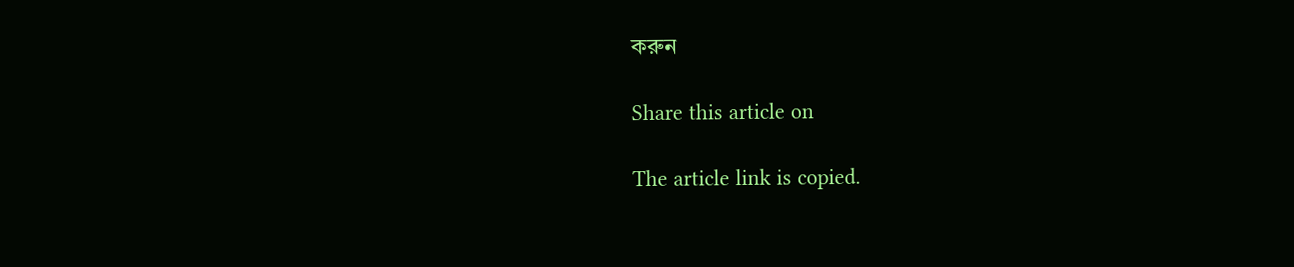করুন

Share this article on

The article link is copied.